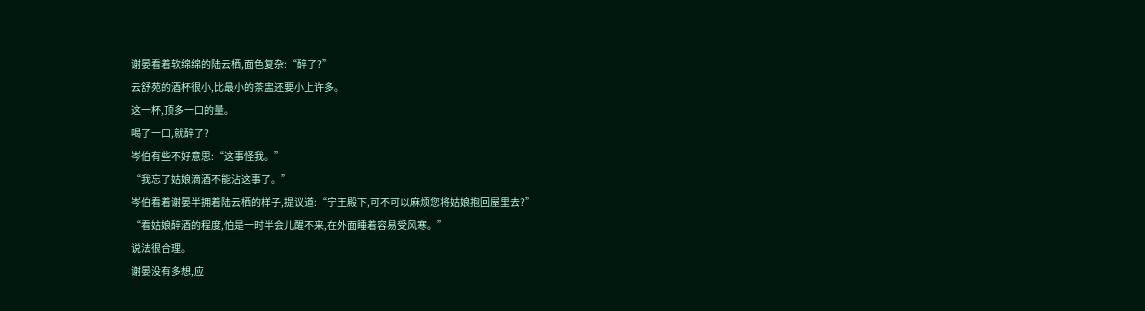谢晏看着软绵绵的陆云栖,面色复杂:“醉了?”
云舒苑的酒杯很小,比最小的茶盅还要小上许多。
这一杯,顶多一口的量。
喝了一口,就醉了?
岑伯有些不好意思:“这事怪我。”
“我忘了姑娘滴酒不能沾这事了。”
岑伯看着谢晏半拥着陆云栖的样子,提议道:“宁王殿下,可不可以麻烦您将姑娘抱回屋里去?”
“看姑娘醉酒的程度,怕是一时半会儿醒不来,在外面睡着容易受风寒。”
说法很合理。
谢晏没有多想,应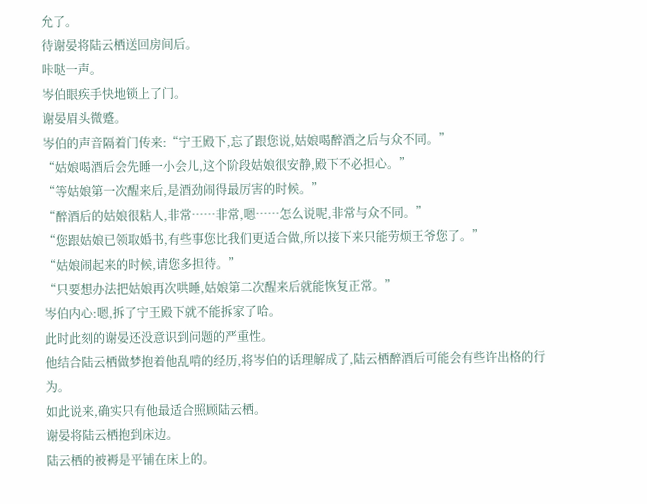允了。
待谢晏将陆云栖送回房间后。
咔哒一声。
岑伯眼疾手快地锁上了门。
谢晏眉头微蹙。
岑伯的声音隔着门传来:“宁王殿下,忘了跟您说,姑娘喝醉酒之后与众不同。”
“姑娘喝酒后会先睡一小会儿,这个阶段姑娘很安静,殿下不必担心。”
“等姑娘第一次醒来后,是酒劲闹得最厉害的时候。”
“醉酒后的姑娘很粘人,非常……非常,嗯……怎么说呢,非常与众不同。”
“您跟姑娘已领取婚书,有些事您比我们更适合做,所以接下来只能劳烦王爷您了。”
“姑娘闹起来的时候,请您多担待。”
“只要想办法把姑娘再次哄睡,姑娘第二次醒来后就能恢复正常。”
岑伯内心:嗯,拆了宁王殿下就不能拆家了哈。
此时此刻的谢晏还没意识到问题的严重性。
他结合陆云栖做梦抱着他乱啃的经历,将岑伯的话理解成了,陆云栖醉酒后可能会有些许出格的行为。
如此说来,确实只有他最适合照顾陆云栖。
谢晏将陆云栖抱到床边。
陆云栖的被褥是平铺在床上的。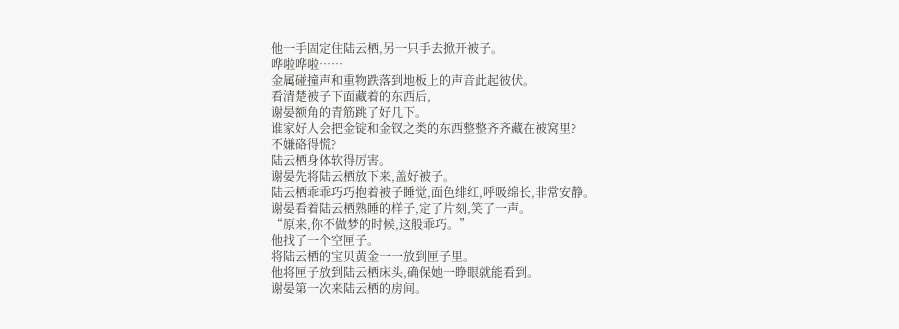他一手固定住陆云栖,另一只手去掀开被子。
哗啦哗啦……
金属碰撞声和重物跌落到地板上的声音此起彼伏。
看清楚被子下面藏着的东西后,
谢晏额角的青筋跳了好几下。
谁家好人会把金锭和金钗之类的东西整整齐齐藏在被窝里?
不嫌硌得慌?
陆云栖身体软得厉害。
谢晏先将陆云栖放下来,盖好被子。
陆云栖乖乖巧巧抱着被子睡觉,面色绯红,呼吸绵长,非常安静。
谢晏看着陆云栖熟睡的样子,定了片刻,笑了一声。
“原来,你不做梦的时候,这般乖巧。”
他找了一个空匣子。
将陆云栖的宝贝黄金一一放到匣子里。
他将匣子放到陆云栖床头,确保她一睁眼就能看到。
谢晏第一次来陆云栖的房间。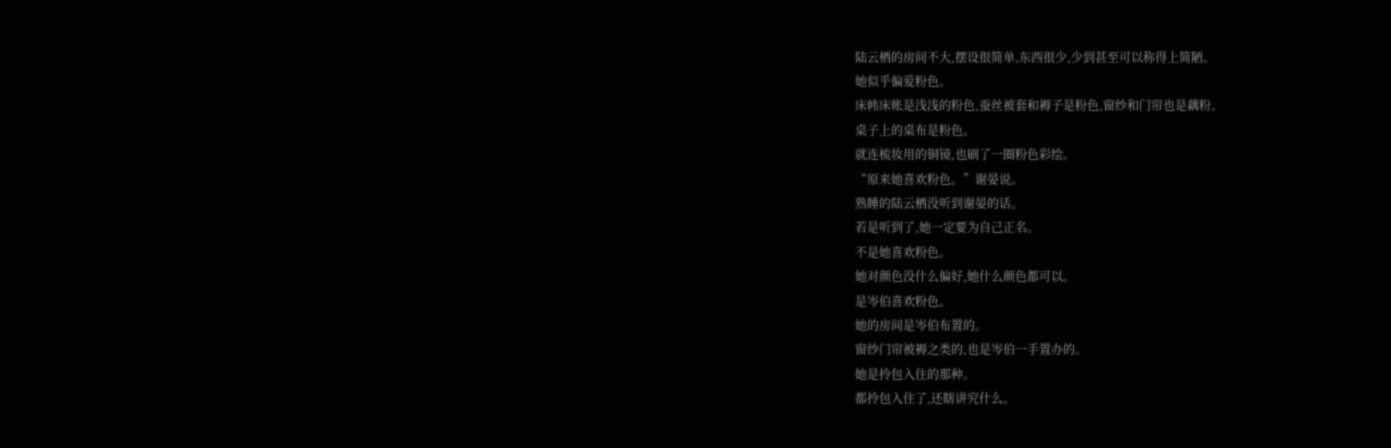陆云栖的房间不大,摆设很简单,东西很少,少到甚至可以称得上简陋。
她似乎偏爱粉色。
床帏床帐是浅浅的粉色,蚕丝被套和褥子是粉色,窗纱和门帘也是藕粉。
桌子上的桌布是粉色。
就连梳妆用的铜镜,也刷了一圈粉色彩绘。
“原来她喜欢粉色。”谢晏说。
熟睡的陆云栖没听到谢晏的话。
若是听到了,她一定要为自己正名。
不是她喜欢粉色。
她对颜色没什么偏好,她什么颜色都可以。
是岑伯喜欢粉色。
她的房间是岑伯布置的。
窗纱门帘被褥之类的,也是岑伯一手置办的。
她是拎包入住的那种。
都拎包入住了,还瞎讲究什么。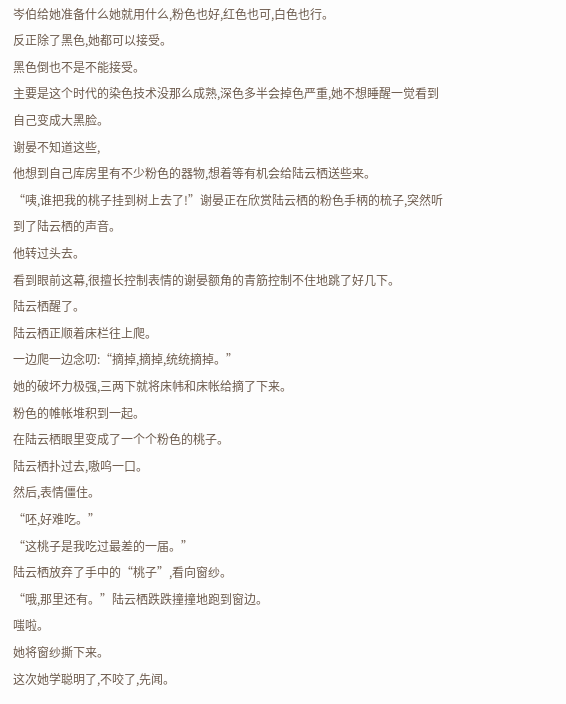岑伯给她准备什么她就用什么,粉色也好,红色也可,白色也行。
反正除了黑色,她都可以接受。
黑色倒也不是不能接受。
主要是这个时代的染色技术没那么成熟,深色多半会掉色严重,她不想睡醒一觉看到自己变成大黑脸。
谢晏不知道这些,
他想到自己库房里有不少粉色的器物,想着等有机会给陆云栖送些来。
“咦,谁把我的桃子挂到树上去了!”谢晏正在欣赏陆云栖的粉色手柄的梳子,突然听到了陆云栖的声音。
他转过头去。
看到眼前这幕,很擅长控制表情的谢晏额角的青筋控制不住地跳了好几下。
陆云栖醒了。
陆云栖正顺着床栏往上爬。
一边爬一边念叨:“摘掉,摘掉,统统摘掉。”
她的破坏力极强,三两下就将床帏和床帐给摘了下来。
粉色的帷帐堆积到一起。
在陆云栖眼里变成了一个个粉色的桃子。
陆云栖扑过去,嗷呜一口。
然后,表情僵住。
“呸,好难吃。”
“这桃子是我吃过最差的一届。”
陆云栖放弃了手中的“桃子”,看向窗纱。
“哦,那里还有。”陆云栖跌跌撞撞地跑到窗边。
嗤啦。
她将窗纱撕下来。
这次她学聪明了,不咬了,先闻。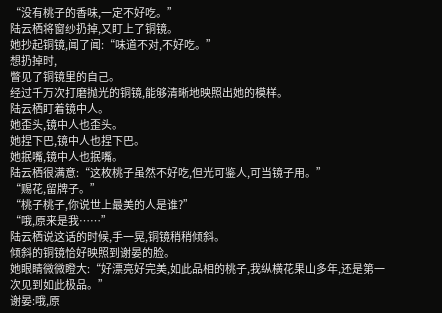“没有桃子的香味,一定不好吃。”
陆云栖将窗纱扔掉,又盯上了铜镜。
她抄起铜镜,闻了闻:“味道不对,不好吃。”
想扔掉时,
瞥见了铜镜里的自己。
经过千万次打磨抛光的铜镜,能够清晰地映照出她的模样。
陆云栖盯着镜中人。
她歪头,镜中人也歪头。
她捏下巴,镜中人也捏下巴。
她抿嘴,镜中人也抿嘴。
陆云栖很满意:“这枚桃子虽然不好吃,但光可鉴人,可当镜子用。”
“赐花,留牌子。”
“桃子桃子,你说世上最美的人是谁?”
“哦,原来是我……”
陆云栖说这话的时候,手一晃,铜镜稍稍倾斜。
倾斜的铜镜恰好映照到谢晏的脸。
她眼睛微微瞪大:“好漂亮好完美,如此品相的桃子,我纵横花果山多年,还是第一次见到如此极品。”
谢晏:哦,原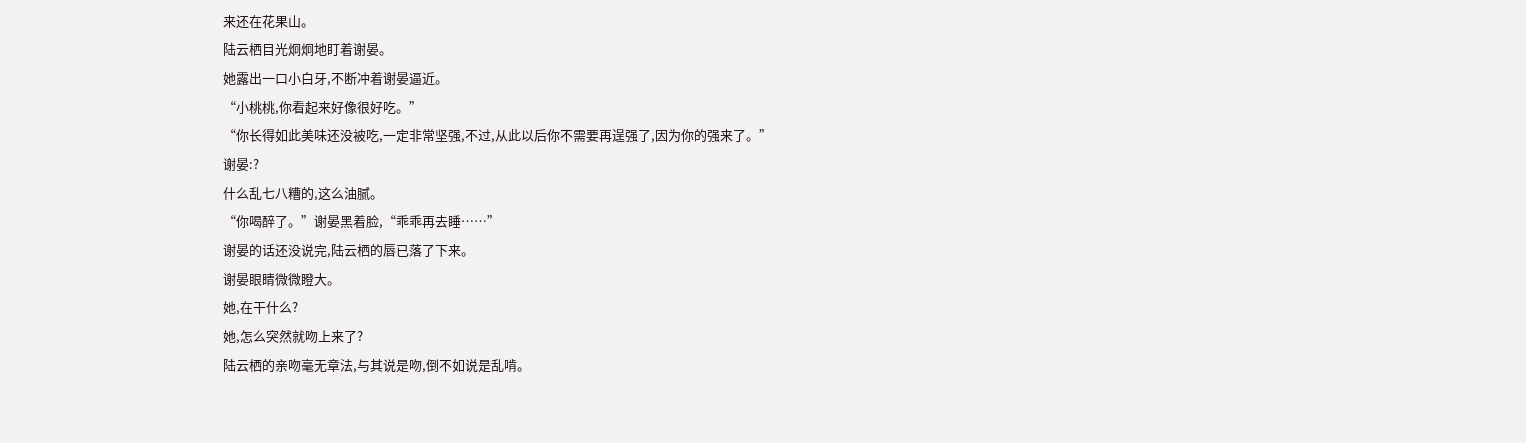来还在花果山。
陆云栖目光炯炯地盯着谢晏。
她露出一口小白牙,不断冲着谢晏逼近。
“小桃桃,你看起来好像很好吃。”
“你长得如此美味还没被吃,一定非常坚强,不过,从此以后你不需要再逞强了,因为你的强来了。”
谢晏:?
什么乱七八糟的,这么油腻。
“你喝醉了。”谢晏黑着脸,“乖乖再去睡……”
谢晏的话还没说完,陆云栖的唇已落了下来。
谢晏眼睛微微瞪大。
她,在干什么?
她,怎么突然就吻上来了?
陆云栖的亲吻毫无章法,与其说是吻,倒不如说是乱啃。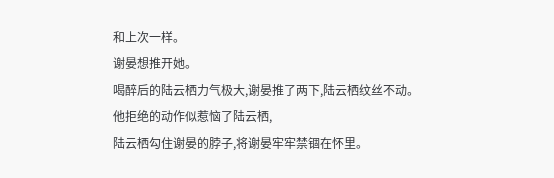和上次一样。
谢晏想推开她。
喝醉后的陆云栖力气极大,谢晏推了两下,陆云栖纹丝不动。
他拒绝的动作似惹恼了陆云栖,
陆云栖勾住谢晏的脖子,将谢晏牢牢禁锢在怀里。